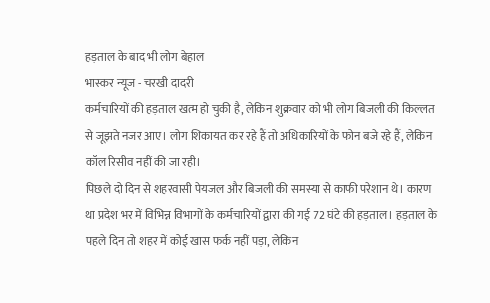हड़ताल के बाद भी लोग बेहाल
भास्कर न्यूज - चरखी दादरी
कर्मचारियों की हड़ताल खत्म हो चुकी है, लेकिन शुक्रवार को भी लोग बिजली की किल्लत से जूझते नजर आए। लोग शिकायत कर रहे हैं तो अधिकारियों के फोन बजे रहे हैं, लेकिन कॉल रिसीव नहीं की जा रही।
पिछले दो दिन से शहरवासी पेयजल और बिजली की समस्या से काफी परेशान थे। कारण था प्रदेश भर में विभिन्न विभागों के कर्मचारियों द्वारा की गई 72 घंटे की हड़ताल। हड़ताल के पहले दिन तो शहर में कोई खास फर्क नहीं पड़ा, लेकिन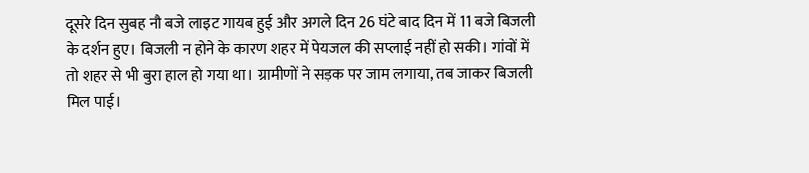दूसरे दिन सुबह नौ बजे लाइट गायब हुई और अगले दिन 26 घंटे बाद दिन में 11 बजे बिजली के दर्शन हुए। बिजली न होने के कारण शहर में पेयजल की सप्लाई नहीं हो सकी। गांवों में तो शहर से भी बुरा हाल हो गया था। ग्रामीणों ने सड़क पर जाम लगाया, तब जाकर बिजली मिल पाई।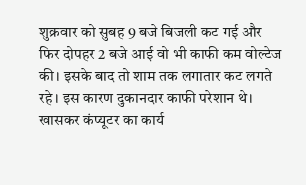शुक्रवार को सुबह 9 बजे बिजली कट गई और फिर दोपहर 2 बजे आई वो भी काफी कम वोल्टेज की। इसके बाद तो शाम तक लगातार कट लगते रहे। इस कारण दुकानदार काफी परेशान थे। खासकर कंप्यूटर का कार्य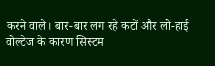करने वाले। बार-बार लग रहे कटों और लो-हाई वोल्टेज के कारण सिस्टम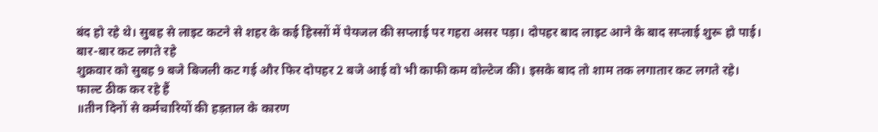बंद हो रहे थे। सुबह से लाइट कटने से शहर के कई हिस्सों में पेयजल की सप्लाई पर गहरा असर पड़ा। दोपहर बाद लाइट आने के बाद सप्लाई शुरू हो पाई।
बार-बार कट लगते रहे
शुक्रवार को सुबह 9 बजे बिजली कट गई और फिर दोपहर 2 बजे आई वो भी काफी कम वोल्टेज की। इसके बाद तो शाम तक लगातार कट लगते रहे।
फाल्ट ठीक कर रहे हैं
॥तीन दिनों से कर्मचारियों की हड़ताल के कारण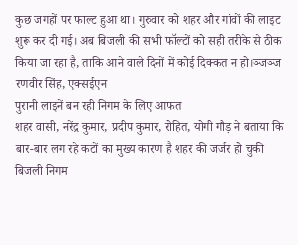कुछ जगहों पर फाल्ट हुआ था। गुरुवार को शहर और गांवों की लाइट शुरू कर दी गई। अब बिजली की सभी फॉल्टों को सही तरीके से ठीक किया जा रहा है, ताकि आने वाले दिनों में कोई दिक्कत न हो।ञ्जञ्ज
रणवीर सिंह, एक्सईएन
पुरानी लाइनें बन रही निगम के लिए आफत
शहर वासी, नरेंद्र कुमार, प्रदीप कुमार, रोहित, योगी गौड़ ने बताया कि बार-बार लग रहे कटों का मुख्य कारण है शहर की जर्जर हो चुकी बिजली निगम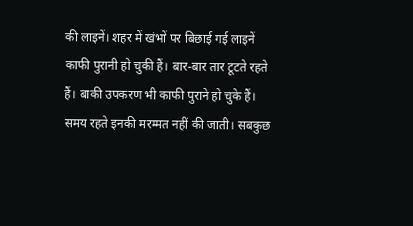की लाइनें। शहर में खंभों पर बिछाई गई लाइनें काफी पुरानी हो चुकी हैं। बार-बार तार टूटते रहते हैं। बाकी उपकरण भी काफी पुराने हो चुके हैं। समय रहते इनकी मरम्मत नहीं की जाती। सबकुछ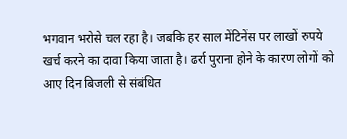भगवान भरोसे चल रहा है। जबकि हर साल मेंटिनेंस पर लाखों रुपये खर्च करने का दावा किया जाता है। ढर्रा पुराना होने के कारण लोगों को आए दिन बिजली से संबंधित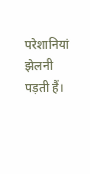परेशानियां झेलनी पड़ती हैं।